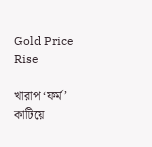Gold Price Rise

খারাপ ‘ফর্ম’ কাটিয়ে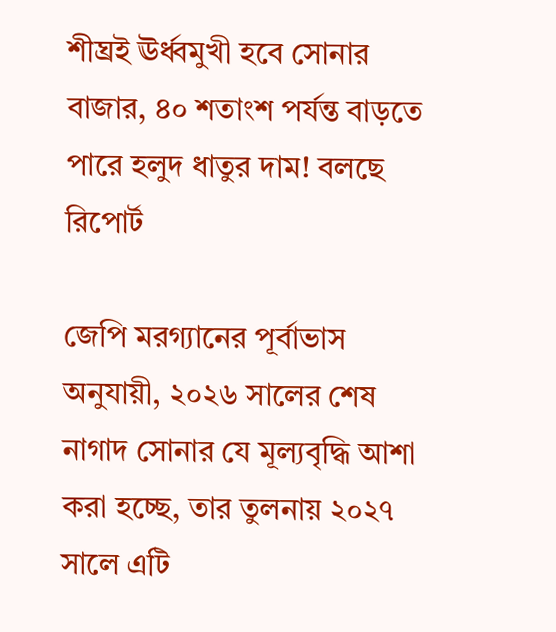শীঘ্রই ঊর্ধ্বমুখী হবে সোনার বাজার, ৪০ শতাংশ পর্যন্ত বাড়তে পারে হলুদ ধাতুর দাম! বলছে রিপোর্ট

জেপি মরগ্যানের পূর্বাভাস অনুযায়ী, ২০২৬ সালের শেষ নাগাদ সোনার যে মূল্যবৃদ্ধি আশা করা হচ্ছে, তার তুলনায় ২০২৭ সালে এটি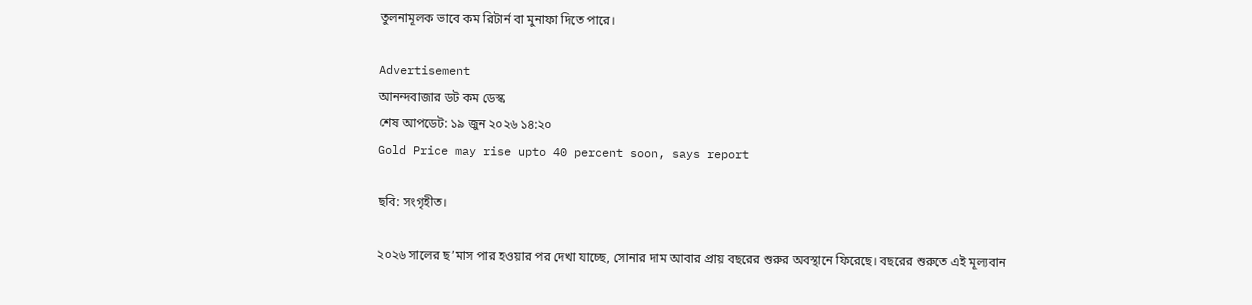তুলনামূলক ভাবে কম রিটার্ন বা মুনাফা দিতে পারে।

Advertisement
আনন্দবাজার ডট কম ডেস্ক
শেষ আপডেট: ১৯ জুন ২০২৬ ১৪:২০
Gold Price may rise upto 40 percent soon, says report

ছবি: সংগৃহীত।

২০২৬ সালের ছ’মাস পার হওয়ার পর দেখা যাচ্ছে, সোনার দাম আবার প্রায় বছরের শুরুর অবস্থানে ফিরেছে। বছরের শুরুতে এই মূল্যবান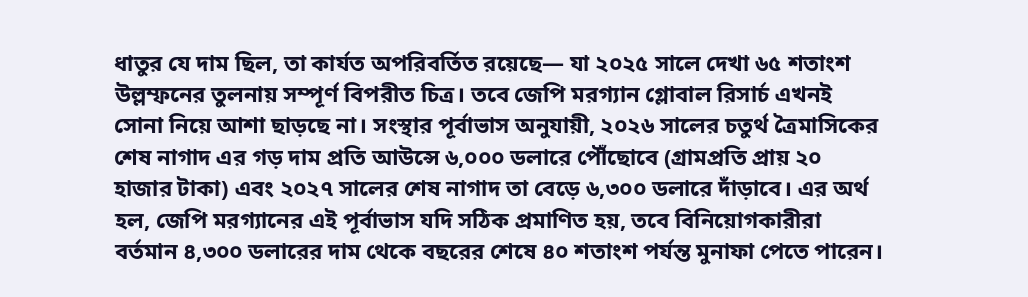ধাতুর যে দাম ছিল, তা কার্যত অপরিবর্তিত রয়েছে— যা ২০২৫ সালে দেখা ৬৫ শতাংশ উল্লম্ফনের তুলনায় সম্পূর্ণ বিপরীত চিত্র। তবে জেপি মরগ্যান গ্লোবাল রিসার্চ এখনই সোনা নিয়ে আশা ছাড়ছে না। সংস্থার পূর্বাভাস অনুযায়ী, ২০২৬ সালের চতুর্থ ত্রৈমাসিকের শেষ নাগাদ এর গড় দাম প্রতি আউন্সে ৬,০০০ ডলারে পৌঁছোবে (গ্রামপ্রতি প্রায় ২০ হাজার টাকা) এবং ২০২৭ সালের শেষ নাগাদ তা বেড়ে ৬,৩০০ ডলারে দাঁড়াবে। এর অর্থ হল, জেপি মরগ্যানের এই পূর্বাভাস যদি সঠিক প্রমাণিত হয়, তবে বিনিয়োগকারীরা বর্তমান ৪,৩০০ ডলারের দাম থেকে বছরের শেষে ৪০ শতাংশ পর্যন্ত মুনাফা পেতে পারেন।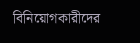বিনিয়োগকারীদের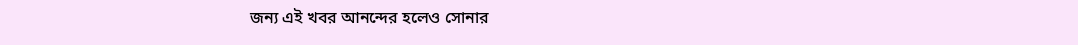জন্য এই খবর আনন্দের হলেও সোনার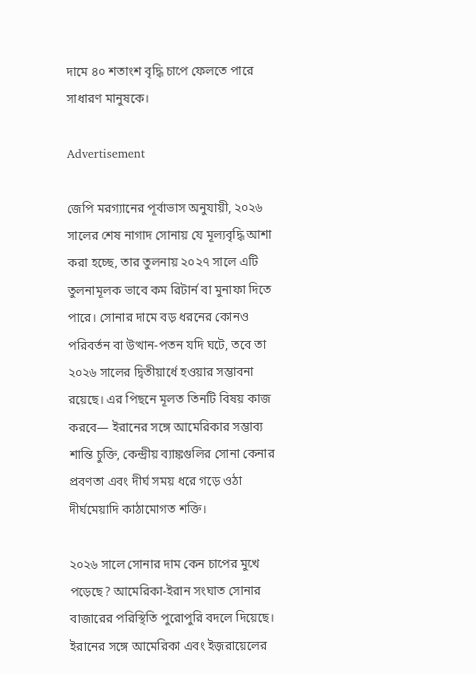দামে ৪০ শতাংশ বৃদ্ধি চাপে ফেলতে পারে সাধারণ মানুষকে।

Advertisement

জেপি মরগ্যানের পূর্বাভাস অনুযায়ী, ২০২৬ সালের শেষ নাগাদ সোনায় যে মূল্যবৃদ্ধি আশা করা হচ্ছে, তার তুলনায় ২০২৭ সালে এটি তুলনামূলক ভাবে কম রিটার্ন বা মুনাফা দিতে পারে। সোনার দামে বড় ধরনের কোনও পরিবর্তন বা উত্থান-পতন যদি ঘটে, তবে তা ২০২৬ সালের দ্বিতীয়ার্ধে হওয়ার সম্ভাবনা রয়েছে। এর পিছনে মূলত তিনটি বিষয় কাজ করবে— ইরানের সঙ্গে আমেরিকার সম্ভাব্য শান্তি চুক্তি, কেন্দ্রীয় ব্যাঙ্কগুলির সোনা কেনার প্রবণতা এবং দীর্ঘ সময় ধরে গড়ে ওঠা দীর্ঘমেয়াদি কাঠামোগত শক্তি।

২০২৬ সালে সোনার দাম কেন চাপের মুখে পড়েছে? আমেরিকা-ইরান সংঘাত সোনার বাজারের পরিস্থিতি পুরোপুরি বদলে দিয়েছে। ইরানের সঙ্গে আমেরিকা এবং ইজ়রায়েলের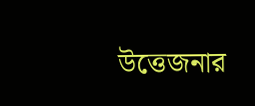উত্তেজনার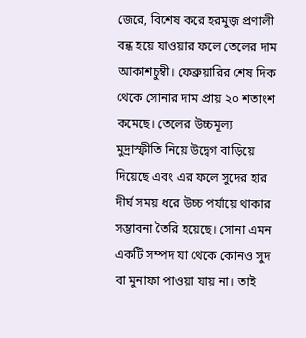জেরে, বিশেষ করে হরমুজ় প্রণালী বন্ধ হয়ে যাওয়ার ফলে তেলের দাম আকাশচুম্বী। ফেব্রুয়ারির শেষ দিক থেকে সোনার দাম প্রায় ২০ শতাংশ কমেছে। তেলের উচ্চমূল্য মুদ্রাস্ফীতি নিয়ে উদ্বেগ বাড়িয়ে দিয়েছে এবং এর ফলে সুদের হার দীর্ঘ সময় ধরে উচ্চ পর্যায়ে থাকার সম্ভাবনা তৈরি হয়েছে। সোনা এমন একটি সম্পদ যা থেকে কোনও সুদ বা মুনাফা পাওয়া যায় না। তাই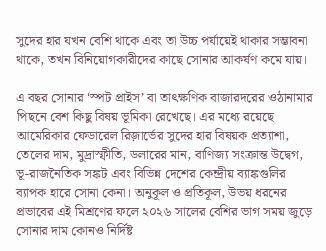সুদের হার যখন বেশি থাকে এবং তা উচ্চ পর্যায়েই থাকার সম্ভাবনা থাকে, তখন বিনিয়োগকারীদের কাছে সোনার আকর্ষণ কমে যায়।

এ বছর সোনার ‘স্পট প্রাইস’ বা তাৎক্ষণিক বাজারদরের ওঠানামার পিছনে বেশ কিছু বিষয় ভূমিকা রেখেছে। এর মধ্যে রয়েছে আমেরিকার ফেডারেল রিজ়ার্ভের সুদের হার বিষয়ক প্রত্যাশা, তেলের দাম, মুদ্রাস্ফীতি, ডলারের মান, বাণিজ্য সংক্রান্ত উদ্বেগ, ভূ-রাজনৈতিক সঙ্কট এবং বিভিন্ন দেশের কেন্দ্রীয় ব্যাঙ্কগুলির ব্যাপক হারে সোনা কেনা। অনুকূল ও প্রতিকূল, উভয় ধরনের প্রভাবের এই মিশ্রণের ফলে ২০২৬ সালের বেশির ভাগ সময় জুড়ে সোনার দাম কোনও নির্দিষ্ট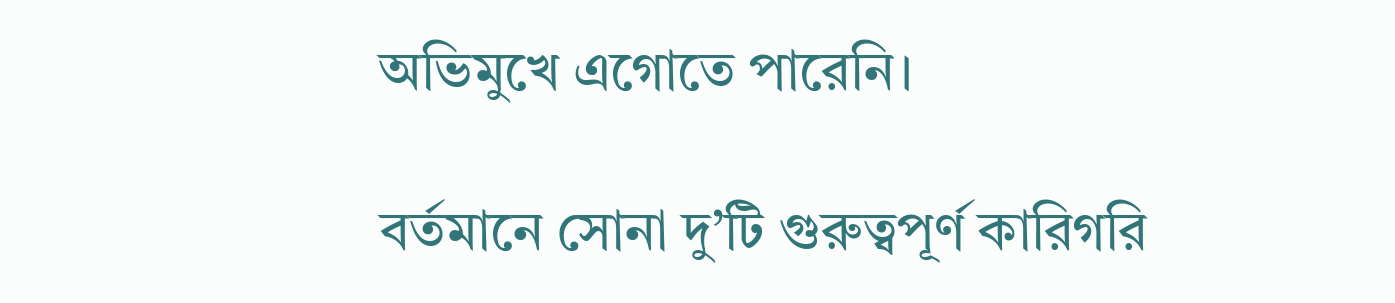অভিমুখে এগোতে পারেনি।

বর্তমানে সোনা দু’টি গুরুত্বপূর্ণ কারিগরি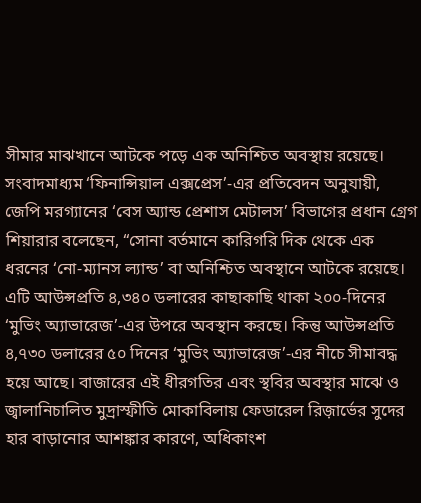সীমার মাঝখানে আটকে পড়ে এক অনিশ্চিত অবস্থায় রয়েছে। সংবাদমাধ্যম ‘ফিনান্সিয়াল এক্সপ্রেস’-এর প্রতিবেদন অনুযায়ী, জেপি মরগ্যানের ‘বেস অ্যান্ড প্রেশাস মেটালস’ বিভাগের প্রধান গ্রেগ শিয়ারার বলেছেন, “সোনা বর্তমানে কারিগরি দিক থেকে এক ধরনের ‘নো-ম্যানস ল্যান্ড’ বা অনিশ্চিত অবস্থানে আটকে রয়েছে। এটি আউন্সপ্রতি ৪,৩৪০ ডলারের কাছাকাছি থাকা ২০০-দিনের ‘মুভিং অ্যাভারেজ’-এর উপরে অবস্থান করছে। কিন্তু আউন্সপ্রতি ৪,৭৩০ ডলারের ৫০ দিনের ‘মুভিং অ্যাভারেজ’-এর নীচে সীমাবদ্ধ হয়ে আছে। বাজারের এই ধীরগতির এবং স্থবির অবস্থার মাঝে ও জ্বালানিচালিত মুদ্রাস্ফীতি মোকাবিলায় ফেডারেল রিজ়ার্ভের সুদের হার বাড়ানোর আশঙ্কার কারণে, অধিকাংশ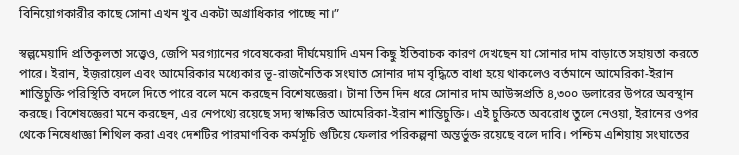বিনিয়োগকারীর কাছে সোনা এখন খুব একটা অগ্রাধিকার পাচ্ছে না।”

স্বল্পমেয়াদি প্রতিকূলতা সত্ত্বেও, জেপি মরগ্যানের গবেষকেরা দীর্ঘমেয়াদি এমন কিছু ইতিবাচক কারণ দেখছেন যা সোনার দাম বাড়াতে সহায়তা করতে পারে। ইরান, ইজ়রায়েল এবং আমেরিকার মধ্যেকার ভূ-রাজনৈতিক সংঘাত সোনার দাম বৃদ্ধিতে বাধা হয়ে থাকলেও বর্তমানে আমেরিকা-ইরান শান্তিচুক্তি পরিস্থিতি বদলে দিতে পারে বলে মনে করছেন বিশেষজ্ঞেরা। টানা তিন দিন ধরে সোনার দাম আউন্সপ্রতি ৪,৩০০ ডলারের উপরে অবস্থান করছে। বিশেষজ্ঞেরা মনে করছেন, এর নেপথ্যে রয়েছে সদ্য স্বাক্ষরিত আমেরিকা-ইরান শান্তিচুক্তি। এই চুক্তিতে অবরোধ তুলে নেওয়া, ইরানের ওপর থেকে নিষেধাজ্ঞা শিথিল করা এবং দেশটির পারমাণবিক কর্মসূচি গুটিয়ে ফেলার পরিকল্পনা অন্তর্ভুক্ত রয়েছে বলে দাবি। পশ্চিম এশিয়ায় সংঘাতের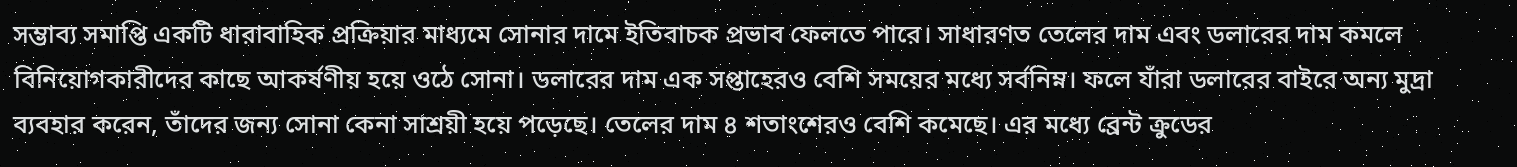সম্ভাব্য সমাপ্তি একটি ধারাবাহিক প্রক্রিয়ার মাধ্যমে সোনার দামে ইতিবাচক প্রভাব ফেলতে পারে। সাধারণত তেলের দাম এবং ডলারের দাম কমলে বিনিয়োগকারীদের কাছে আকর্ষণীয় হয়ে ওঠে সোনা। ডলারের দাম এক সপ্তাহেরও বেশি সময়ের মধ্যে সর্বনিম্ন। ফলে যাঁরা ডলারের বাইরে অন্য মুদ্রা ব্যবহার করেন, তাঁদের জন্য সোনা কেনা সাশ্রয়ী হয়ে পড়েছে। তেলের দাম ৪ শতাংশেরও বেশি কমেছে। এর মধ্যে ব্রেন্ট ক্রুডের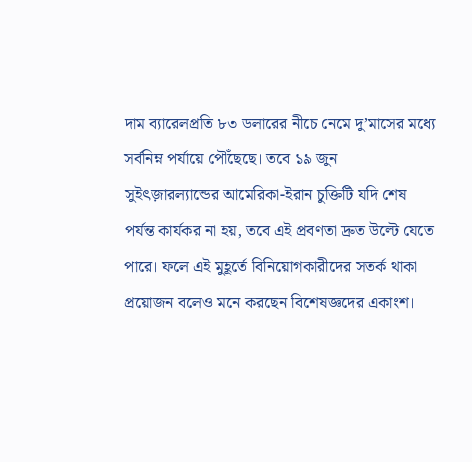দাম ব্যারেলপ্রতি ৮৩ ডলারের নীচে নেমে দু’মাসের মধ্যে সর্বনিম্ন পর্যায়ে পৌঁছেছে। তবে ১৯ জুন সুইৎজ়ারল্যান্ডের আমেরিকা-ইরান চুক্তিটি যদি শেষ পর্যন্ত কার্যকর না হয়, তবে এই প্রবণতা দ্রুত উল্টে যেতে পারে। ফলে এই মুহূর্তে বিনিয়োগকারীদের সতর্ক থাকা প্রয়োজন বলেও মনে করছেন বিশেষজ্ঞদের একাংশ।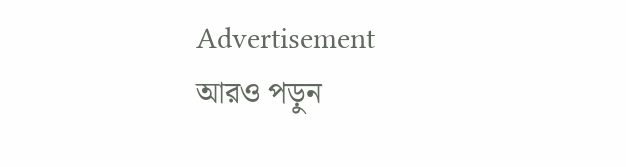Advertisement
আরও পড়ুন